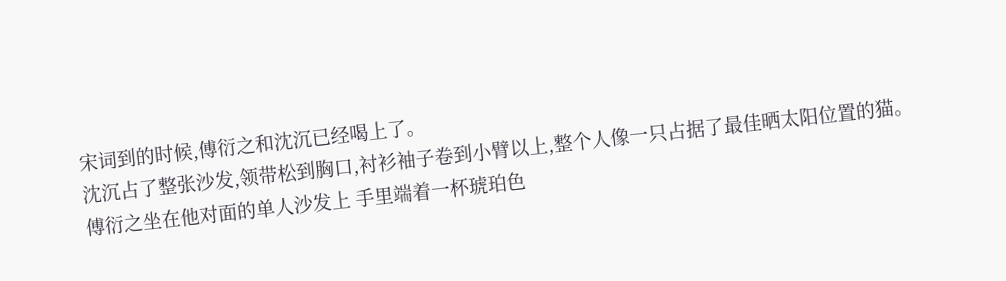宋词到的时候,傅衍之和沈沉已经喝上了。
沈沉占了整张沙发,领带松到胸口,衬衫袖子卷到小臂以上,整个人像一只占据了最佳晒太阳位置的猫。
傅衍之坐在他对面的单人沙发上 手里端着一杯琥珀色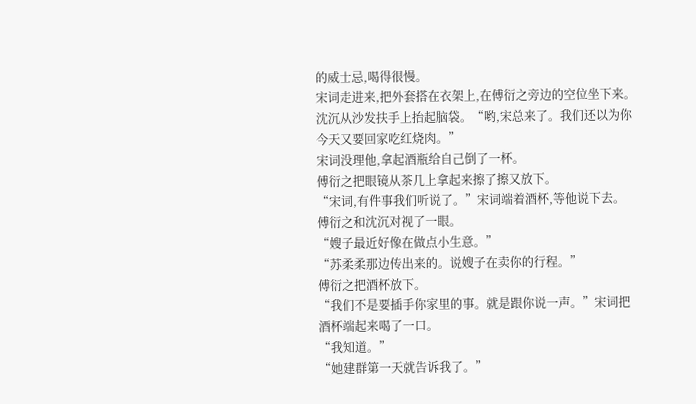的威士忌,喝得很慢。
宋词走进来,把外套搭在衣架上,在傅衍之旁边的空位坐下来。
沈沉从沙发扶手上抬起脑袋。“哟,宋总来了。我们还以为你今天又要回家吃红烧肉。”
宋词没理他,拿起酒瓶给自己倒了一杯。
傅衍之把眼镜从茶几上拿起来擦了擦又放下。
“宋词,有件事我们听说了。”宋词端着酒杯,等他说下去。
傅衍之和沈沉对视了一眼。
“嫂子最近好像在做点小生意。”
“苏柔柔那边传出来的。说嫂子在卖你的行程。”
傅衍之把酒杯放下。
“我们不是要插手你家里的事。就是跟你说一声。”宋词把酒杯端起来喝了一口。
“我知道。”
“她建群第一天就告诉我了。”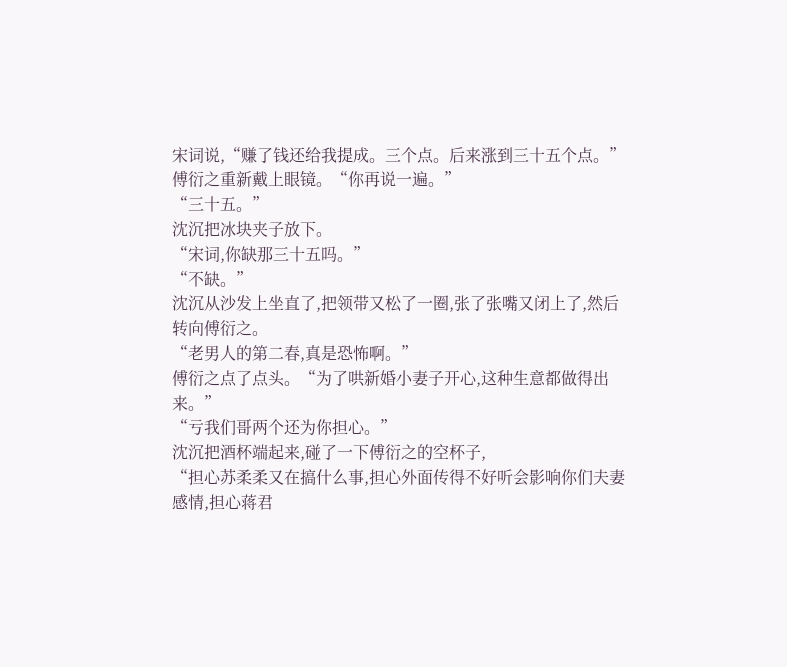宋词说,“赚了钱还给我提成。三个点。后来涨到三十五个点。”
傅衍之重新戴上眼镜。“你再说一遍。”
“三十五。”
沈沉把冰块夹子放下。
“宋词,你缺那三十五吗。”
“不缺。”
沈沉从沙发上坐直了,把领带又松了一圈,张了张嘴又闭上了,然后转向傅衍之。
“老男人的第二春,真是恐怖啊。”
傅衍之点了点头。“为了哄新婚小妻子开心,这种生意都做得出来。”
“亏我们哥两个还为你担心。”
沈沉把酒杯端起来,碰了一下傅衍之的空杯子,
“担心苏柔柔又在搞什么事,担心外面传得不好听会影响你们夫妻感情,担心蒋君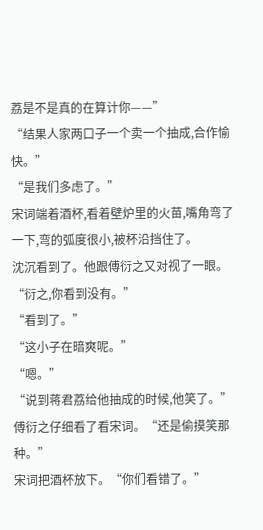荔是不是真的在算计你——”
“结果人家两口子一个卖一个抽成,合作愉快。”
“是我们多虑了。”
宋词端着酒杯,看着壁炉里的火苗,嘴角弯了一下,弯的弧度很小,被杯沿挡住了。
沈沉看到了。他跟傅衍之又对视了一眼。
“衍之,你看到没有。”
“看到了。”
“这小子在暗爽呢。”
“嗯。”
“说到蒋君荔给他抽成的时候,他笑了。”
傅衍之仔细看了看宋词。“还是偷摸笑那种。”
宋词把酒杯放下。“你们看错了。”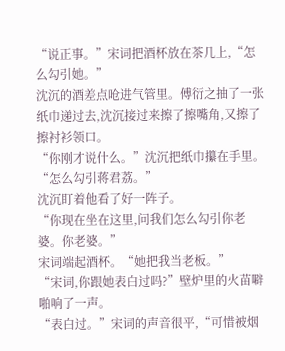“说正事。”宋词把酒杯放在茶几上,“怎么勾引她。”
沈沉的酒差点呛进气管里。傅衍之抽了一张纸巾递过去,沈沉接过来擦了擦嘴角,又擦了擦衬衫领口。
“你刚才说什么。”沈沉把纸巾攥在手里。
“怎么勾引蒋君荔。”
沈沉盯着他看了好一阵子。
“你现在坐在这里,问我们怎么勾引你老婆。你老婆。”
宋词端起酒杯。“她把我当老板。”
“宋词,你跟她表白过吗?”壁炉里的火苗噼啪响了一声。
“表白过。”宋词的声音很平,“可惜被烟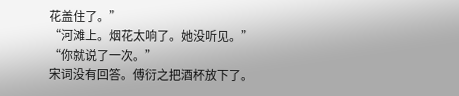花盖住了。”
“河滩上。烟花太响了。她没听见。”
“你就说了一次。”
宋词没有回答。傅衍之把酒杯放下了。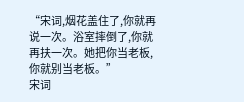“宋词,烟花盖住了,你就再说一次。浴室摔倒了,你就再扶一次。她把你当老板,你就别当老板。”
宋词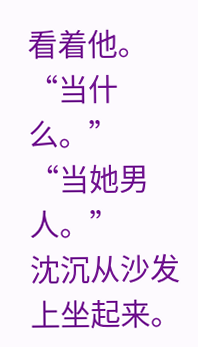看着他。“当什么。”
“当她男人。”
沈沉从沙发上坐起来。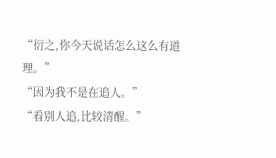“衍之,你今天说话怎么这么有道理。”
“因为我不是在追人。”
“看别人追,比较清醒。”